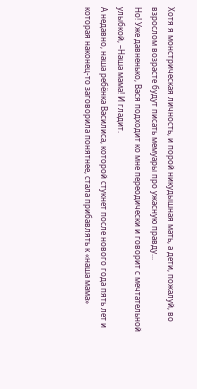Хотя я монстрическая личность, и порой никудышная мать, а дети, пожалуй, во взрослом возрасте будут писать мемуары про ужасную правду...
Но! Уже давненько, Вася подходит ко мне переодически и говорит с мечтательной улыбкой, –Наша мама! И гладит.
А недавно, наша ребёнка Василиса, которой стукнет после нового года пять лет и которая наконец-то заговорила понятнее, стала прибавлять к «наша мама»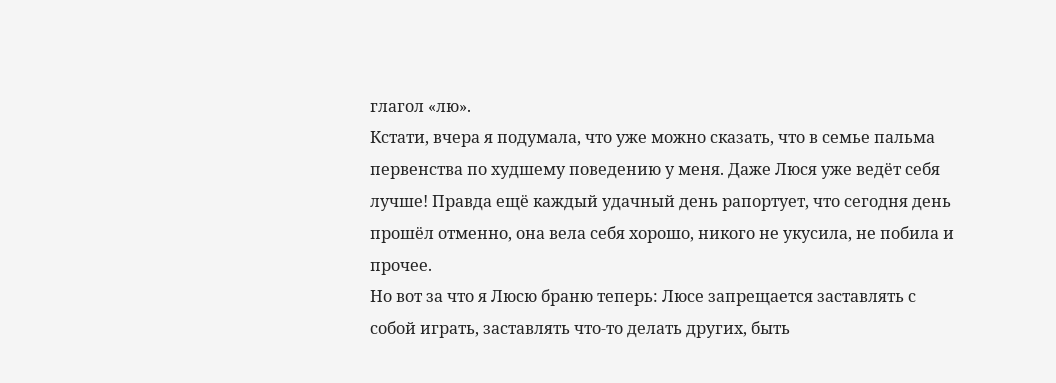глагол «лю».
Кстати, вчера я подумала, что уже можно сказать, что в семье пальма первенства по худшему поведению у меня. Даже Люся уже ведёт себя лучше! Правда ещё каждый удачный день рапортует, что сегодня день прошёл отменно, она вела себя хорошо, никого не укусила, не побила и прочее.
Но вот за что я Люсю браню теперь: Люсе запрещается заставлять с собой играть, заставлять что-то делать других, быть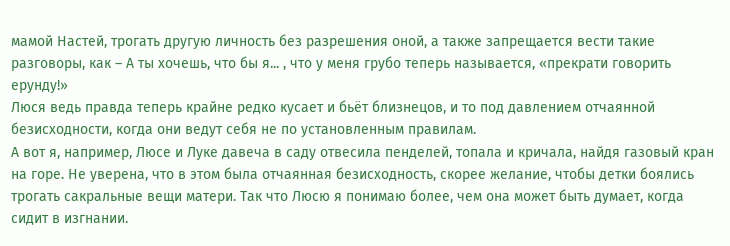мамой Настей, трогать другую личность без разрешения оной, а также запрещается вести такие разговоры, как – А ты хочешь, что бы я... , что у меня грубо теперь называется, «прекрати говорить ерунду!»
Люся ведь правда теперь крайне редко кусает и бьёт близнецов, и то под давлением отчаянной безисходности, когда они ведут себя не по установленным правилам.
А вот я, например, Люсе и Луке давеча в саду отвесила пенделей, топала и кричала, найдя газовый кран на горе. Не уверена, что в этом была отчаянная безисходность, скорее желание, чтобы детки боялись трогать сакральные вещи матери. Так что Люсю я понимаю более, чем она может быть думает, когда сидит в изгнании.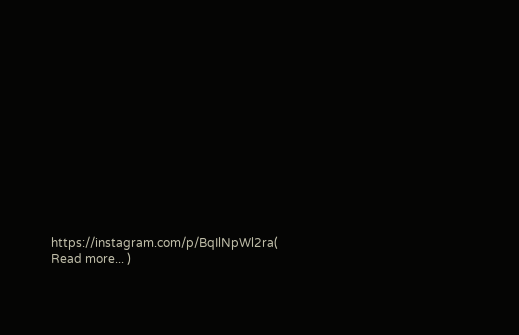https://instagram.com/p/BqIlNpWl2ra( Read more... )